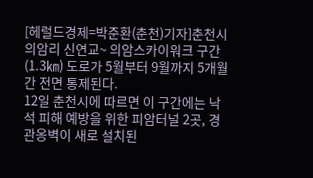[헤럴드경제=박준환(춘천)기자]춘천시 의암리 신연교~ 의암스카이워크 구간(1.3㎞) 도로가 5월부터 9월까지 5개월간 전면 통제된다.
12일 춘천시에 따르면 이 구간에는 낙석 피해 예방을 위한 피암터널 2곳, 경관옹벽이 새로 설치된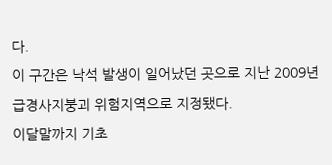다.
이 구간은 낙석 발생이 일어났던 곳으로 지난 2009년 급경사지붕괴 위험지역으로 지정됐다.
이달말까지 기초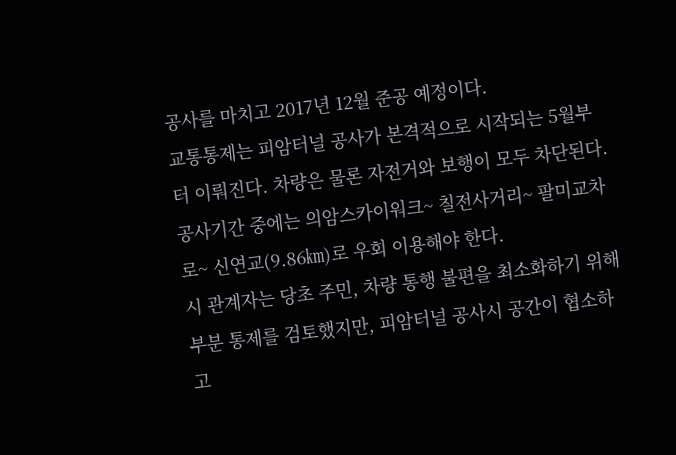공사를 마치고 2017년 12월 준공 예정이다.
교통통제는 피암터널 공사가 본격적으로 시작되는 5월부터 이뤄진다. 차량은 물론 자전거와 보행이 모두 차단된다.
공사기간 중에는 의암스카이워크~ 칠전사거리~ 팔미교차로~ 신연교(9.86㎞)로 우회 이용해야 한다.
시 관계자는 당초 주민, 차량 통행 불편을 최소화하기 위해 부분 통제를 검토했지만, 피암터널 공사시 공간이 협소하고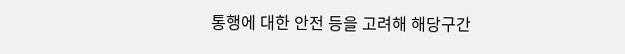통행에 대한 안전 등을 고려해 해당구간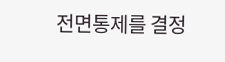전면통제를 결정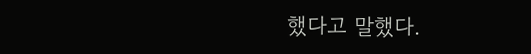했다고 말했다.